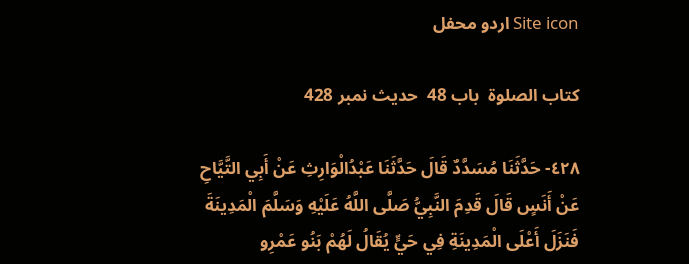Site icon اردو محفل

کتاب الصلوۃ  باب 48  حدیث نمبر 428

٤٢٨- حَدَّثَنَا مُسَدَّدٌ قَالَ حَدَّثَنَا عَبْدُالْوَارِثِ عَنْ أَبِي التَّيَّاحِ عَنْ أَنَسٍ قَالَ قَدِمَ النَّبِيُّ صَلَّى اللَّهُ عَلَيْهِ وَسَلَّمَ الْمَدِينَةَ فَنَزَلَ أَعْلَى الْمَدِينَةِ فِي حَيٍّ يُقَالُ لَهُمْ بَنُو عَمْرِو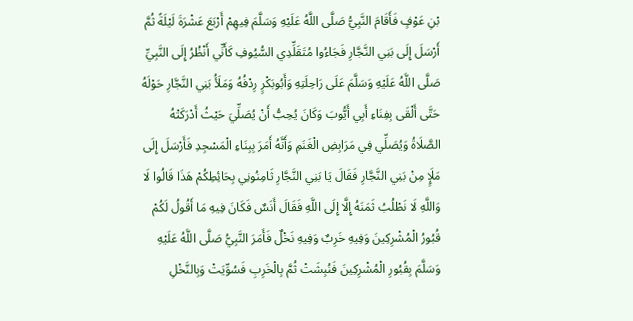بْنِ عَوْفٍ فَأَقَامَ النَّبِيُّ صَلَّى اللَّهُ عَلَيْهِ وَسَلَّمَ فِيهِمْ أَرْبَعَ عَشْرَةَ لَيْلَةً ثُمَّ أَرْسَلَ إِلَى بَنِي النَّجَّارِ فَجَاءُوا مُتَقَلِّدِي السُّيُوفِ كَأَنِّي أَنْظُرُ إِلَى النَّبِيِّ صَلَّى اللَّهُ عَلَيْهِ وَسَلَّمَ عَلَى رَاحِلَتِهِ وَأَبُوبَكْرٍ رِدْفُهُ وَمَلَأُ بَنِي النَّجَّارِ حَوْلَهُ حَتَّى أَلْقَى بِفِنَاءِ أَبِي أَيُّوبَ وَكَانَ يُحِبُّ أَنْ يُصَلِّيَ حَيْثُ أَدْرَكَتْهُ الصَّلَاةُ وَيُصَلِّي فِي مَرَابِضِ الْغَنَمِ وَأَنَّهُ أَمَرَ بِبِنَاءِ الْمَسْجِدِ فَأَرْسَلَ إِلَى مَلَإٍ مِنْ بَنِي النَّجَّارِ فَقَالَ يَا بَنِي النَّجَّارِ ثَامِنُونِي بِحَائِطِكُمْ هَذَا قَالُوا لَا وَاللَّهِ لَا نَطْلُبُ ثَمَنَهُ إِلَّا إِلَى اللَّهِ فَقَالَ أَنَسٌ فَكَانَ فِيهِ مَا أَقُولُ لَكُمْ قُبُورُ الْمُشْرِكِينَ وَفِيهِ خَرِبٌ وَفِيهِ نَخْلٌ فَأَمَرَ النَّبِيُّ صَلَّى اللَّهُ عَلَيْهِ وَسَلَّمَ بِقُبُورِ الْمُشْرِكِينَ فَنُبِشَتْ ثُمَّ بِالْخَرِبِ فَسُوِّيَتْ وَبِالنَّخْلِ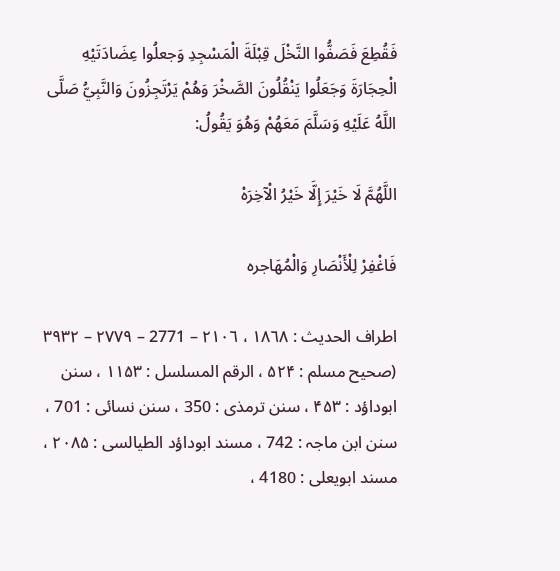فَقُطِعَ فَصَفُّوا النَّخْلَ قِبْلَةَ الْمَسْجِدِ وَجعلُوا عِضَادَتَيْهِ الْحِجَارَةَ وَجَعَلُوا يَنْقُلُونَ الصَّخْرَ وَهُمْ يَرْتَجِزُونَ وَالنَّبِيُّ صَلَّى اللَّهُ عَلَيْهِ وَسَلَّمَ مَعَهُمْ وَهُوَ يَقُولُ:

اللَّهُمَّ لَا خَيْرَ إِلَّا خَيْرُ الْآخِرَهْ

فَاغْفِرْ لِلْأَنْصَارِ وَالْمُهَاجرہ

اطراف الحديث : ١٨٦٨ ، ٢١٠٦ – 2771 – ۲۷۷۹ – ۳۹۳۲ (صحیح مسلم : ۵۲۴ ، الرقم المسلسل : ۱۱۵۳ ، سنن ابوداؤد : ۴۵۳ ، سنن ترمذی : 350 ، سنن نسائی : 701 ، سنن ابن ماجہ : 742 ، مسند ابوداؤد الطیالسی : ۲۰۸۵ ، مسند ابویعلی : 4180 ،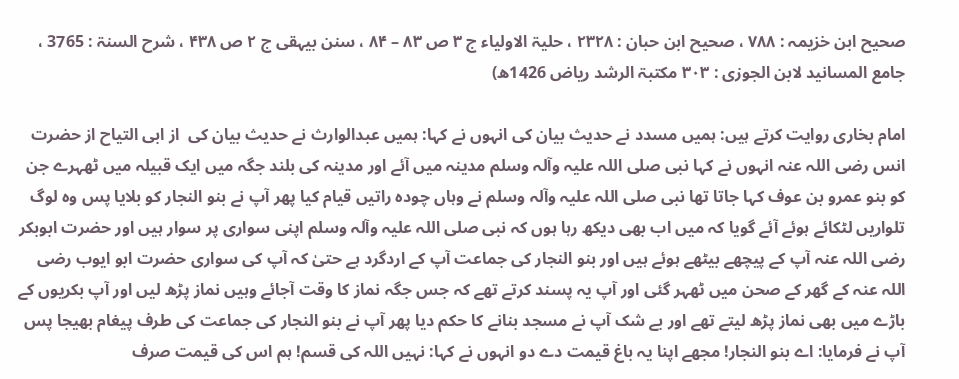صحیح ابن خزیمہ : ۷۸۸ ، صحیح ابن حبان : ۲۳۲۸ ، حلیۃ الاولیاء ج ۳ ص ۸۳ – ۸۴ ، سنن بیہقی ج ۲ ص ۴۳۸ ، شرح السنۃ : 3765 ، جامع المسانید لابن الجوزی : ۳۰۳ مکتبۃ الرشد ریاض 1426ھ)

امام بخاری روایت کرتے ہیں: ہمیں مسدد نے حدیث بیان کی انہوں نے کہا: ہمیں عبدالوارث نے حدیث بیان کی  از ابی التیاح از حضرت انس رضی اللہ عنہ انہوں نے کہا نبی صلی اللہ علیہ وآلہ وسلم مدینہ میں آئے اور مدینہ کی بلند جگہ میں ایک قبیلہ میں ٹھہرے جن کو بنو عمرو بن عوف کہا جاتا تھا نبی صلی اللہ علیہ وآلہ وسلم نے وہاں چودہ راتیں قیام کیا پھر آپ نے بنو النجار کو بلایا پس وہ لوگ تلواریں لٹکائے ہوئے آئے گویا کہ میں اب بھی دیکھ رہا ہوں کہ نبی صلی اللہ علیہ وآلہ وسلم اپنی سواری پر سوار ہیں اور حضرت ابوبکر رضی اللہ عنہ آپ کے پیچھے بیٹھے ہوئے ہیں اور بنو النجار کی جماعت آپ کے اردگرد ہے حتیٰ کہ آپ کی سواری حضرت ابو ایوب رضی اللہ عنہ کے گھر کے صحن میں ٹھہر گئی اور آپ یہ پسند کرتے تھے کہ جس جگہ نماز کا وقت آجائے وہیں نماز پڑھ لیں اور آپ بکریوں کے باڑے میں بھی نماز پڑھ لیتے تھے اور بے شک آپ نے مسجد بنانے کا حکم دیا پھر آپ نے بنو النجار کی جماعت کی طرف پیغام بھیجا پس آپ نے فرمایا: اے بنو النجار! مجھے اپنا یہ باغ قیمت دے دو انہوں نے کہا: نہیں اللہ کی قسم! ہم اس کی قیمت صرف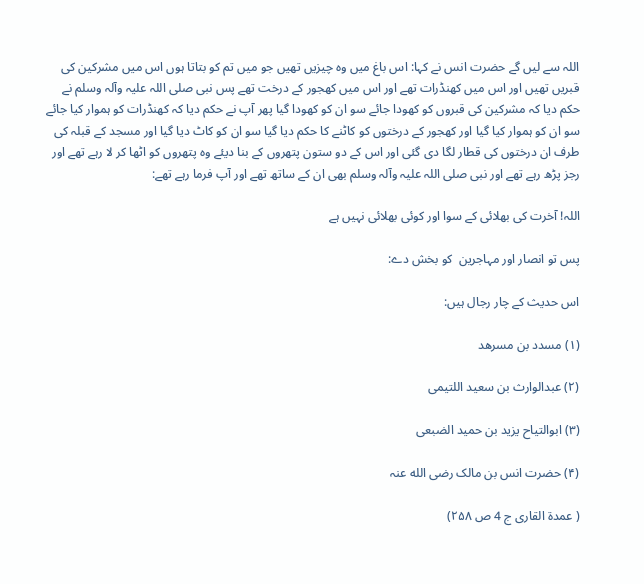اللہ سے لیں گے حضرت انس نے کہا: اس باغ میں وہ چیزیں تھیں جو میں تم کو بتاتا ہوں اس میں مشرکین کی قبریں تھیں اور اس میں کھنڈرات تھے اور اس میں کھجور کے درخت تھے پس نبی صلی اللہ علیہ وآلہ وسلم نے حکم دیا کہ مشرکین کی قبروں کو کھودا جائے سو ان کو کھودا گیا پھر آپ نے حکم دیا کہ کھنڈرات کو ہموار کیا جائے سو ان کو ہموار کیا گیا اور کھجور کے درختوں کو کاٹنے کا حکم دیا گیا سو ان کو کاٹ دیا گیا اور مسجد کے قبلہ کی طرف ان درختوں کی قطار لگا دی گئی اور اس کے دو ستون پتھروں کے بنا دیئے وہ پتھروں کو اٹھا کر لا رہے تھے اور رجز پڑھ رہے تھے اور نبی صلی اللہ علیہ وآلہ وسلم بھی ان کے ساتھ تھے اور آپ فرما رہے تھے:

اللہ! آخرت کی بھلائی کے سوا اور کوئی بھلائی نہیں ہے

پس تو انصار اور مہاجرین  کو بخش دے:

اس حدیث کے چار رجال ہیں:

(۱) مسدد بن مسرهد

(۲) عبدالوارث بن سعید اللتیمی

(۳) ابوالتیاح یزید بن حمید الضبعی

(۴) حضرت انس بن مالک رضی الله عنہ

( عمدۃ القاری ج 4 ص ۲۵۸)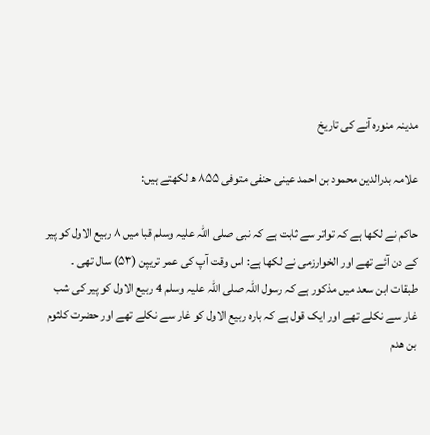مدینہ منورہ آنے کی تاریخ

علامہ بدرالدین محمود بن احمد عینی حنفی متوفی ۸۵۵ ھ لکھتے ہیں:

حاکم نے لکھا ہے کہ تواتر سے ثابت ہے کہ نبی صلی اللہ علیہ وسلم قبا میں ۸ ربیع الاول کو پیر کے دن آئے تھے اور الخوارزمی نے لکھا ہے: اس وقت آپ کی عمر تریپن (۵۳) سال تھی ۔ طبقات ابن سعد میں مذکور ہے کہ رسول اللہ صلی اللہ علیہ وسلم 4 ربیع الاول کو پیر کی شب غار سے نکلے تھے اور ایک قول ہے کہ بارہ ربیع الاول کو غار سے نکلے تھے اور حضرت کلثوم بن ھدم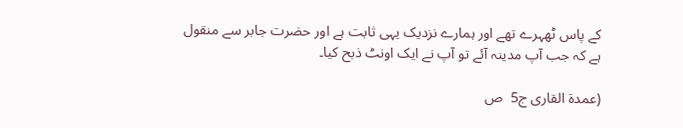کے پاس ٹھہرے تھے اور ہمارے نزدیک یہی ثابت ہے اور حضرت جابر سے منقول ہے کہ جب آپ مدینہ آئے تو آپ نے ایک اونٹ ذبح کیا۔

(عمدۃ القاری ج5  ص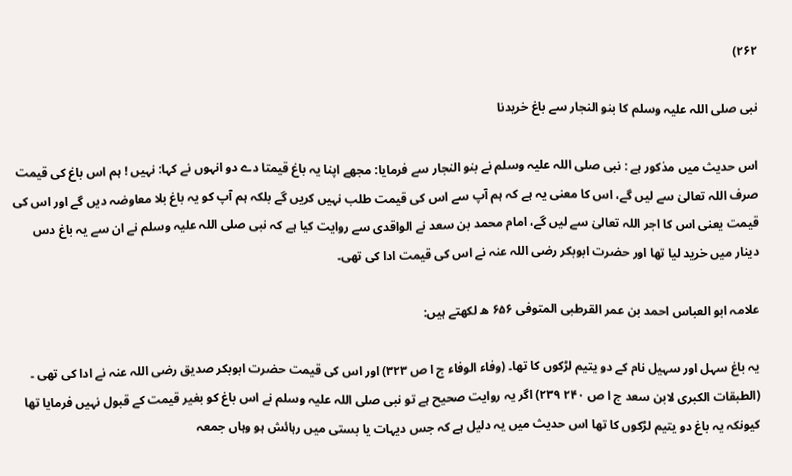۲۶۲)

نبی صلی اللہ علیہ وسلم کا بنو النجار سے باغ خریدنا

اس حدیث میں مذکور ہے : نبی صلی اللہ علیہ وسلم نے بنو النجار سے فرمایا: مجھے اپنا یہ باغ قیمتا دے دو انہوں نے کہا: نہیں ! ہم اس باغ کی قیمت صرف اللہ تعالیٰ سے لیں گے، اس کا معنی یہ ہے کہ ہم آپ سے اس کی قیمت طلب نہیں کریں گے بلکہ ہم آپ کو یہ باغ بلا معاوضہ دیں گے اور اس کی قیمت یعنی اس کا اجر اللہ تعالیٰ سے لیں گے، امام محمد بن سعد نے الواقدی سے روایت کیا ہے کہ نبی صلی اللہ علیہ وسلم نے ان سے یہ باغ دس دینار میں خرید لیا تھا اور حضرت ابوبکر رضی اللہ عنہ نے اس کی قیمت ادا کی تھی۔

علامہ ابو العباس احمد بن عمر القرطبی المتوفی ۶۵۶ ھ لکھتے ہیں:

یہ باغ سہل اور سہیل نام کے دو یتیم لڑکوں کا تھا۔ (وفاء الوفاء ج ا ص ۳۲۳) اور اس کی قیمت حضرت ابوبکر صدیق رضی اللہ عنہ نے ادا کی تھی ۔ (الطبقات الکبری لابن سعد ج ا ص ۲۴۰ ۲۳۹) اگر یہ روایت صحیح ہے تو نبی صلی اللہ علیہ وسلم نے اس باغ کو بغیر قیمت کے قبول نہیں فرمایا تھا کیونکہ یہ باغ دو یتیم لڑکوں کا تھا اس حدیث میں یہ دلیل ہے کہ جس دیہات یا بستی میں رہائش ہو وہاں جمعہ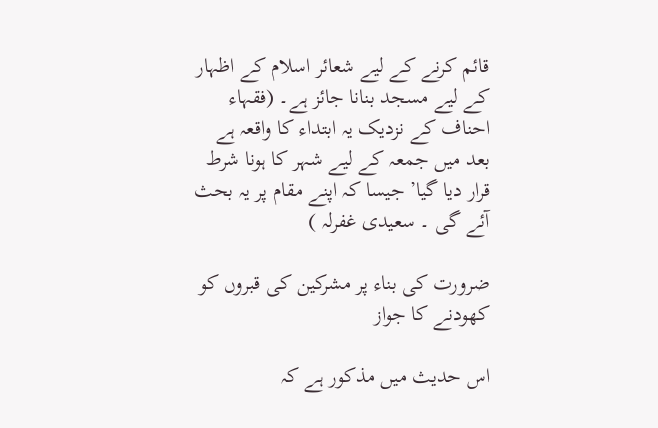قائم کرنے کے لیے شعائر اسلام کے اظہار کے لیے مسجد بنانا جائز ہے۔ (فقہاء احناف کے نزدیک یہ ابتداء کا واقعہ ہے بعد میں جمعہ کے لیے شہر کا ہونا شرط قرار دیا گیا’ جیسا کہ اپنے مقام پر یہ بحث آئے گی ۔ سعیدی غفرلہ )

ضرورت کی بناء پر مشرکین کی قبروں کو کھودنے کا جواز

اس حدیث میں مذکور ہے کہ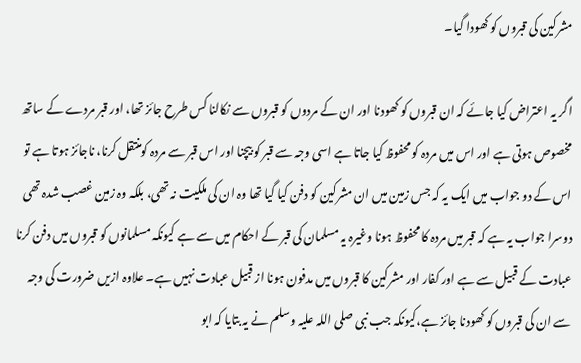مشرکین کی قبروں کو کھودا گیا۔

اگر یہ اعتراض کیا جائے کہ ان قبروں کو کھودنا اور ان کے مردوں کو قبروں سے نکالنا کس طرح جائز تھا، اور قبر مردے کے ساتھ مخصوص ہوتی ہے اور اس میں مردہ کو محفوظ کیا جاتا ہے اسی وجہ سے قبر کو بیچنا اور اس قبر سے مردہ کومنتقل کرنا، ناجائز ہوتا ہے تو اس کے دو جواب میں ایک یہ کہ جس زمین میں ان مشرکین کو دفن کیا گیا تھا وہ ان کی ملکیت نہ تھی، بلکہ وہ زمین غصب شدہ تھی دوسرا جواب یہ ہے کہ قبر میں مردہ کا محفوظ ہونا وغیرہ یہ مسلمان کی قبر کے احکام میں سے ہے کیونکہ مسلمانوں کو قبروں میں دفن کرنا عبادت کے قبیل سے ہے اور کفار اور مشرکین کا قبروں میں مدفون ہونا از قبیل عبادت نہیں ہے۔ علاوہ ازیں ضرورت کی وجہ سے ان کی قبروں کو کھودنا جائز ہے،کیونکہ جب نبی صلی اللہ علیہ وسلم نے یہ بتایا کہ ابو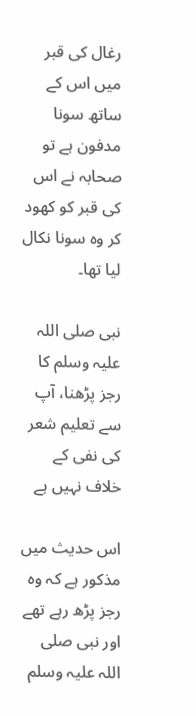رغال کی قبر میں اس کے ساتھ سونا مدفون ہے تو صحابہ نے اس کی قبر کو کھود کر وہ سونا نکال لیا تھا۔

نبی صلی اللہ علیہ وسلم کا رجز پڑھنا، آپ سے تعلیم شعر کی نفی کے خلاف نہیں ہے

اس حدیث میں مذکور ہے کہ وہ رجز پڑھ رہے تھے اور نبی صلی اللہ علیہ وسلم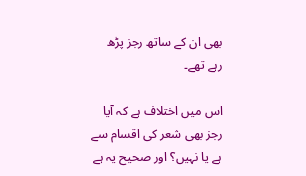بھی ان کے ساتھ رجز پڑھ رہے تھے۔

اس میں اختلاف ہے کہ آیا رجز بھی شعر کی اقسام سے ہے یا نہیں؟ اور صحیح یہ ہے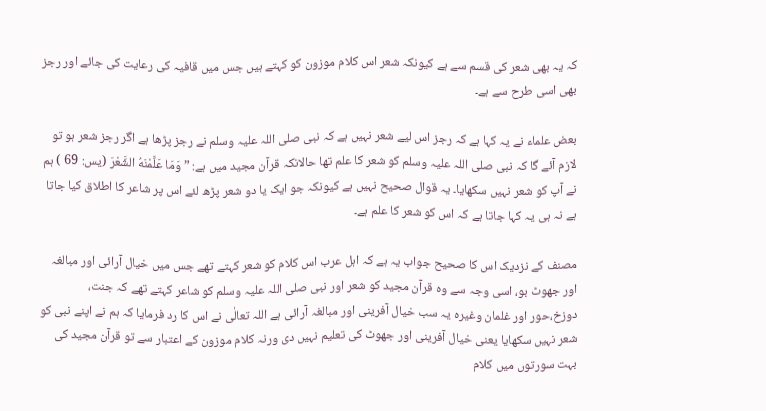کہ یہ بھی شعر کی قسم سے ہے کیونکہ شعر اس کلام موزون کو کہتے ہیں جس میں قافیہ کی رعایت کی جائے اور رجز بھی اسی طرح سے ہے۔

بعض علماء نے یہ کہا ہے کہ رجز اس لیے شعر نہیں ہے کہ نبی صلی اللہ علیہ وسلم نے رجز پڑھا ہے اگر رجز شعر ہو تو لازم آئے گا کہ نبی صلی اللہ علیہ وسلم کو شعر کا علم تھا حالانکہ قرآن مجید میں ہے: ” وَمَا عَلَّمْنَهُ الشَّعْرَ (یس: 69 ) ہم نے آپ کو شعر نہیں سکھایا۔ یہ قوال صحیح نہیں ہے کیونکہ جو ایک یا دو شعر پڑھ لئے اس پر شاعر کا اطلاق کیا جاتا ہے نہ ہی یہ کہا جاتا ہے کہ اس کو شعر کا علم ہے۔

مصنف کے نزدیک اس کا صحیح جواب یہ ہے کہ اہل عرب اس کلام کو شعر کہتے تھے جس میں خیال آرائی اور مبالغہ اور جھوٹ بو، اسی وجہ سے وہ قرآن مجید کو شعر اور نبی صلی اللہ علیہ وسلم کو شاعر کہتے تھے کہ جنت،  دوزخ،حور اور غلمان وغیرہ یہ سب خیال آفرینی اور مبالغہ آرائی ہے اللہ تعالٰی نے اس کا رد فرمایا کہ ہم نے اپنے نبی کو شعر نہیں سکھایا یعنی خیال آفرینی اور جھوٹ کی تعلیم نہیں دی ورنہ کلام موزون کے اعتبار سے تو قرآن مجید کی بہت سورتوں میں کلام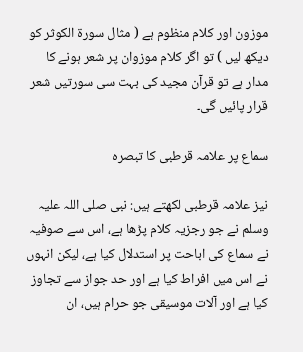موزون اور کلام منظوم ہے ( مثال سورۃ الکوثر کو دیکھ لیں ) تو اگر کلام موزوان پر شعر ہونے کا مدار ہے تو قرآن مجید کی بہت سی سورتیں شعر قرار پائیں گی۔

سماع پر علامہ قرطبی کا تبصرہ

نیز علامہ قرطبی لکھتے ہیں: نبی صلی اللہ علیہ وسلم نے جو رجزیہ کلام پڑھا ہے، اس سے صوفیہ نے سماع کی اباحت پر استدلال کیا ہے، لیکن انہوں نے اس میں افراط کیا ہے اور حد جواز سے تجاوز کیا ہے اور آلات موسیقی جو حرام ہیں، ان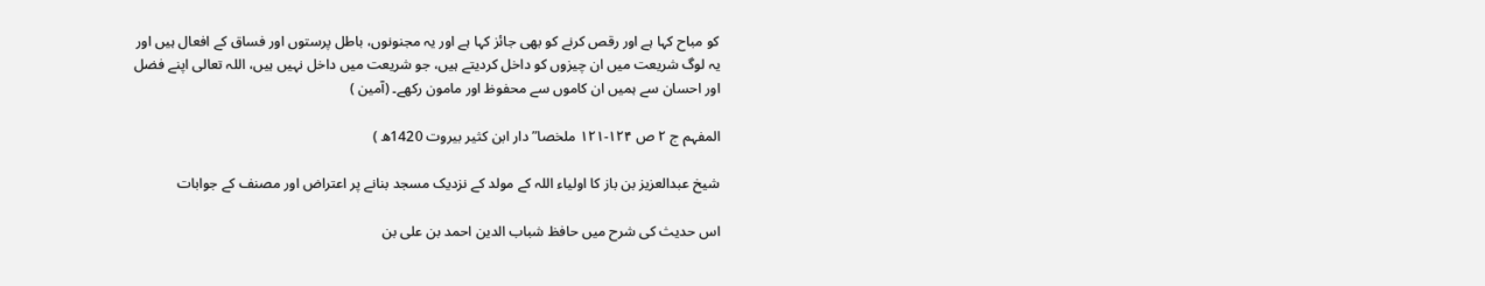کو مباح کہا ہے اور رقص کرنے کو بھی جائز کہا ہے اور یہ مجنونوں، باطل پرستوں اور فساق کے افعال ہیں اور یہ لوگ شریعت میں ان چیزوں کو داخل کردیتے ہیں، جو شریعت میں داخل نہیں ہیں، اللہ تعالی اپنے فضل اور احسان سے ہمیں ان کاموں سے محفوظ اور مامون رکھے۔ (آمین )

المفہم ج ۲ ص ۱۲۴-۱۲۱ ملخصا” دار ابن کثیر بیروت 1420ھ )

شیخ عبدالعزیز بن باز کا اولیاء اللہ کے مولد کے نزدیک مسجد بنانے پر اعتراض اور مصنف کے جوابات

اس حدیث کی شرح میں حافظ شباب الدین احمد بن علی بن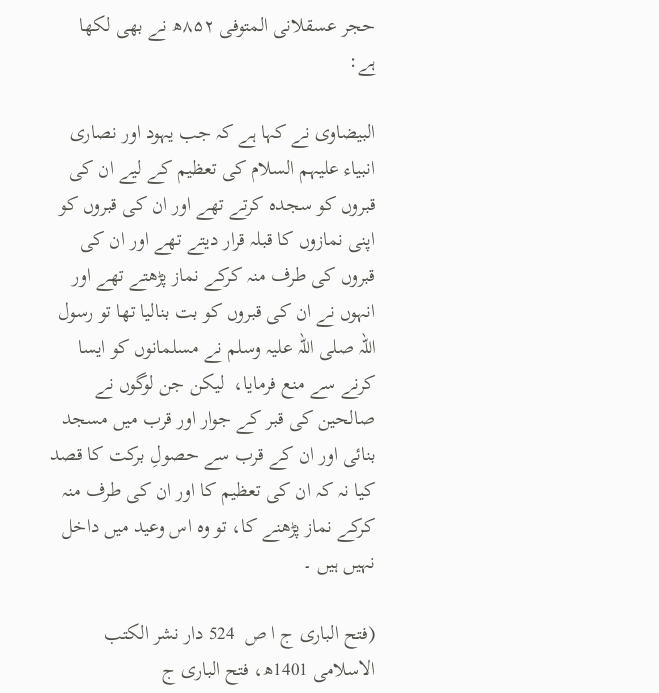حجر عسقلانی المتوفی ۸۵۲ھ نے بھی لکھا ہے:

البیضاوی نے کہا ہے کہ جب یہود اور نصاری انبیاء علیہم السلام کی تعظیم کے لیے ان کی قبروں کو سجدہ کرتے تھے اور ان کی قبروں کو اپنی نمازوں کا قبلہ قرار دیتے تھے اور ان کی قبروں کی طرف منہ کرکے نماز پڑھتے تھے اور انہوں نے ان کی قبروں کو بت بنالیا تھا تو رسول اللہ صلی اللہ علیہ وسلم نے مسلمانوں کو ایسا کرنے سے منع فرمایا،  لیکن جن لوگوں نے صالحین کی قبر کے جوار اور قرب میں مسجد بنائی اور ان کے قرب سے حصولِ برکت کا قصد کیا نہ کہ ان کی تعظیم کا اور ان کی طرف منہ کرکے نماز پڑھنے کا، تو وہ اس وعید میں داخل نہیں ہیں ۔

(فتح الباری ج ا ص  524 دار نشر الكتب الاسلامی 1401ھ، فتح الباری ج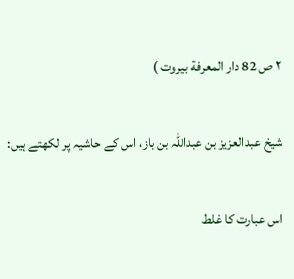۲ ص 82 دار المعرفة بیروت )

شیخ عبدالعزيز بن عبداللہ بن باز، اس کے حاشیہ پر لکھتے ہیں:

اس عبارت کا غلط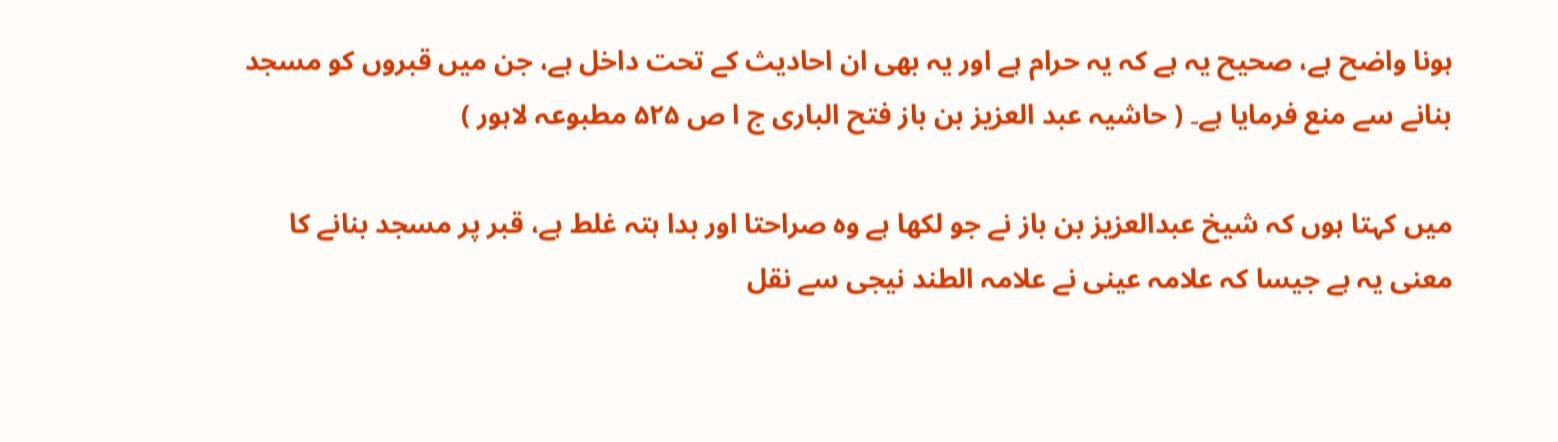ہونا واضح ہے، صحیح یہ ہے کہ یہ حرام ہے اور یہ بھی ان احادیث کے تحت داخل ہے، جن میں قبروں کو مسجد بنانے سے منع فرمایا ہے۔ ( حاشیہ عبد العزیز بن باز فتح الباری ج ا ص ۵۲۵ مطبوعہ لاہور )

میں کہتا ہوں کہ شیخ عبدالعزیز بن باز نے جو لکھا ہے وہ صراحتا اور بدا ہتہ غلط ہے، قبر پر مسجد بنانے کا معنی یہ ہے جیسا کہ علامہ عینی نے علامہ الطند نیجی سے نقل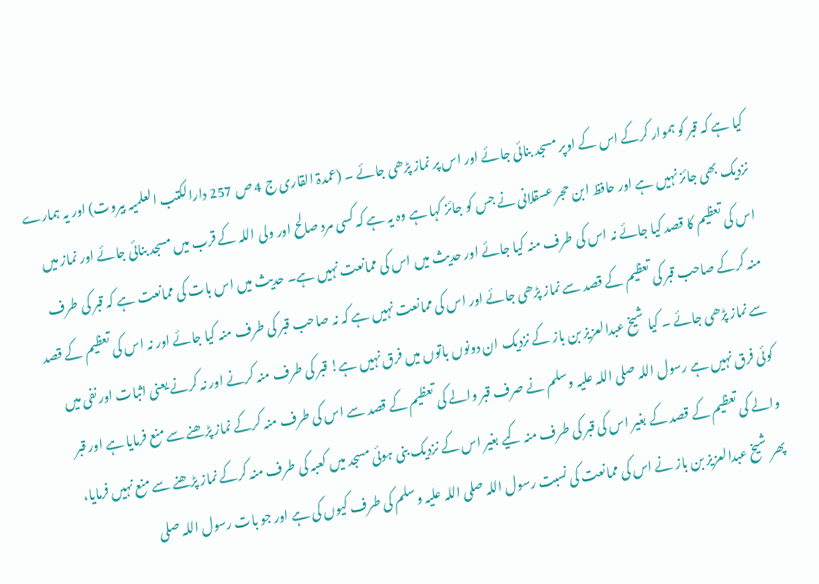کیا ہے کہ قبر کو ہموار کرکے اس کے اوپر مسجد بنائی جائے اور اس پر نماز پڑھی جائے ۔ (عمدۃ القاری ج 4 ص 257 دارالکتب العلمیہ بیروت) اور یہ ہمارے نزدیک بھی جائز نہیں ہے اور حافظ ابن حجر عسقلانی نے جس کو جائز کہا ہے وہ یہ ہے کہ کسی مرد صالح اور ولی اللہ کے قرب میں مسجد بنائی جائے اور نماز میں اس کی تعظیم کا قصد کیا جائے نہ اس کی طرف منہ کیا جائے اور حدیث میں اس کی ممانعت نہیں ہے۔ حدیث میں اس بات کی ممانعت ہے کہ قبر کی طرف منہ کرکے صاحب قبر کی تعظیم کے قصد سے نماز پڑھی جائے اور اس کی ممانعت نہیں ہے کہ نہ صاحب قبر کی طرف منہ کیا جائے اور نہ اس کی تعظیم کے قصد سے نماز پڑھی جائے ۔ کیا شیخ عبدالعزیز بن باز کے نزدیک ان دونوں باتوں میں فرق نہیں ہے! قبر کی طرف منہ کرنے اور نہ کرنے یعنی اثبات اور نفی میں کوئی فرق نہیں ہے رسول اللہ صلی اللہ علیہ وسلم نے صرف قبر والے کی تعظیم کے قصد سے اس کی طرف منہ کرکے نماز پڑھنے سے منع فرمایا ہے اور قبر والے کی تعظیم کے قصد کے بغیر اس کی قبر کی طرف منہ کیے بغیر اس کے نزدیک بنی ہوئی مسجد میں کعبہ کی طرف منہ کرکے نماز پڑھنے سے منع نہیں فرمایا، پھر شیخ عبدالعزیز بن باز نے اس کی ممانعت کی نسبت رسول اللہ صلی اللہ علیہ وسلم کی طرف کیوں کی ہے اور جو بات رسول اللہ صلی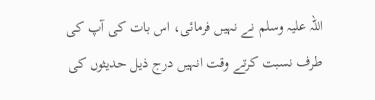اللہ علیہ وسلم نے نہیں فرمائی، اس بات کی آپ کی طرف نسبت کرتے وقت انہیں درج ذیل حدیثوں کی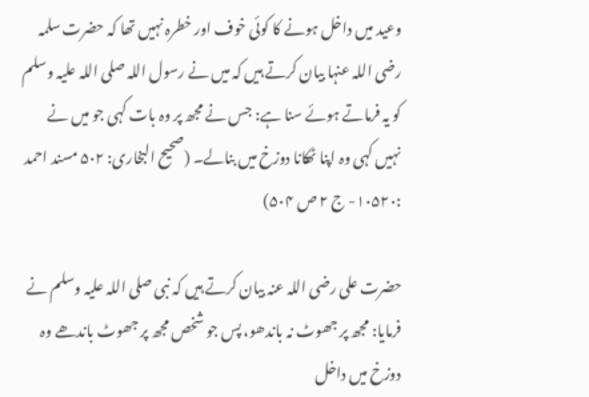وعید میں داخل ہونے کا کوئی خوف اور خطرہ نہیں تھا کہ حضرت سلمہ رضی اللہ عنہا بیان کرتے ہیں کہ میں نے رسول اللہ صلی اللہ علیہ وسلم کو یہ فرماتے ہوئے سنا ہے: جس نے مجھ پر وہ بات کہی جو میں نے نہیں کہی وہ اپنا ٹھکانا دوزخ میں بنالے۔ (صحیح البخاری: ۵۰۲ مسند احمد :۱۰۵۲۰- ج ۲ ص ۵۰۴)

حضرت علی رضی اللہ عنہ بیان کرتے ہیں کہ نبی صلی اللہ علیہ وسلم نے فرمایا: مجھ پر جھوٹ نہ باندھو، پس جو شخص مجھ پر جھوٹ باندھے وہ دوزخ میں داخل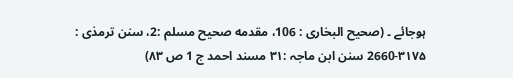ہوجائے ۔ (صحیح البخاری : 106، مقدمه صحیح مسلم :2، سنن ترمذی : ۳۱۷۵-2660 سنن ابن ماجہ :۳۱ مسند احمد ج 1 ص ۸۳)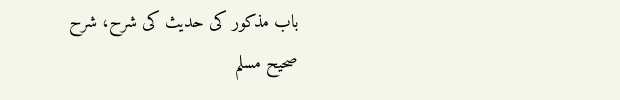باب مذکور کی حدیث کی شرح، شرح صحیح مسلم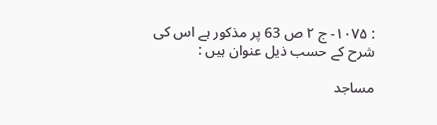: ۱۰۷۵- ج ۲ ص 63 پر مذکور ہے اس کی شرح کے حسب ذیل عنوان ہیں :

مساجد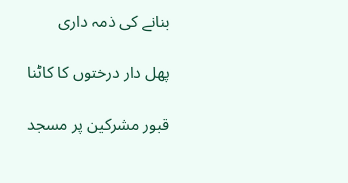بنانے کی ذمہ داری

پھل دار درختوں کا کاٹنا

قبور مشرکین پر مسجد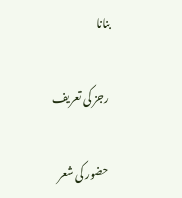بنانا

 رجز کی تعریف

 حضور کی شعر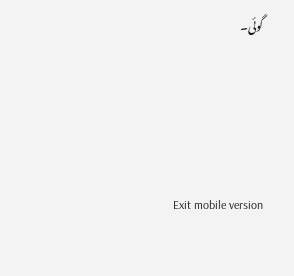گوئی۔





Exit mobile version